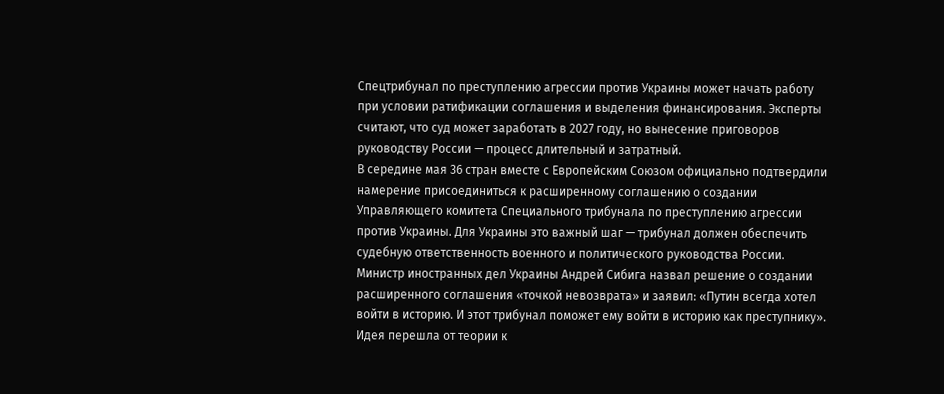Спецтрибунал по преступлению агрессии против Украины может начать работу при условии ратификации соглашения и выделения финансирования. Эксперты считают, что суд может заработать в 2027 году, но вынесение приговоров руководству России — процесс длительный и затратный.
В середине мая 36 стран вместе с Европейским Союзом официально подтвердили намерение присоединиться к расширенному соглашению о создании Управляющего комитета Специального трибунала по преступлению агрессии против Украины. Для Украины это важный шаг — трибунал должен обеспечить судебную ответственность военного и политического руководства России.
Министр иностранных дел Украины Андрей Сибига назвал решение о создании расширенного соглашения «точкой невозврата» и заявил: «Путин всегда хотел войти в историю. И этот трибунал поможет ему войти в историю как преступнику».
Идея перешла от теории к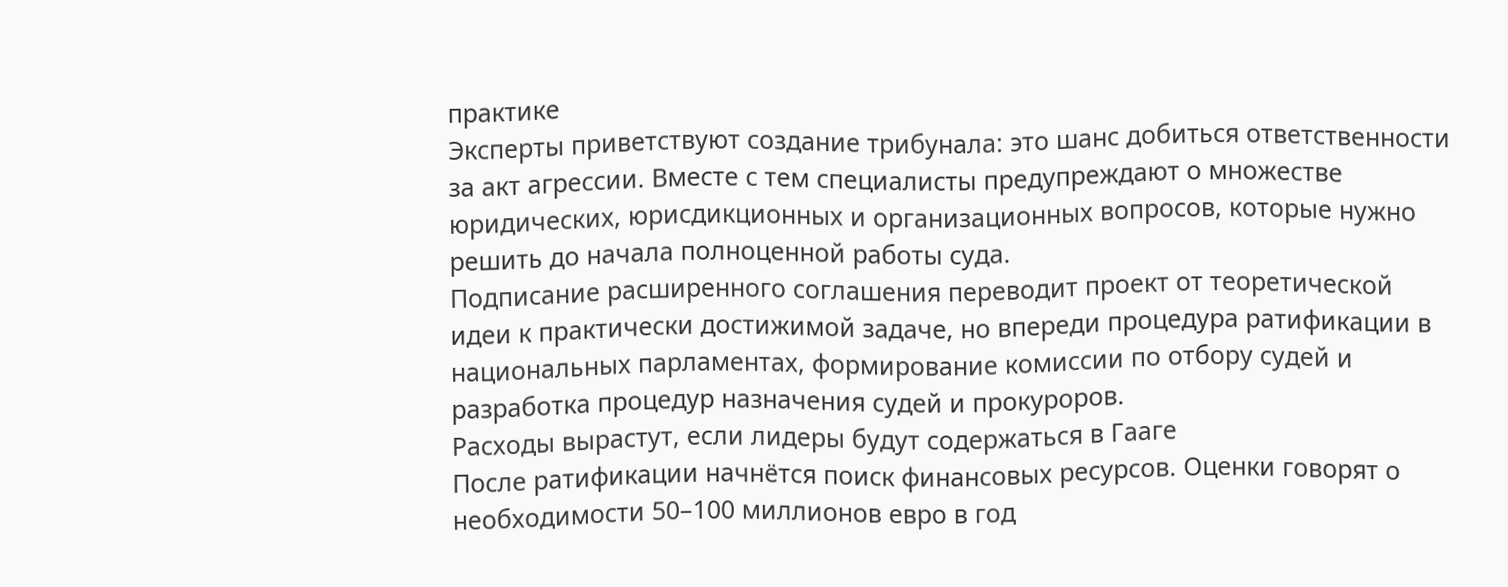практике
Эксперты приветствуют создание трибунала: это шанс добиться ответственности за акт агрессии. Вместе с тем специалисты предупреждают о множестве юридических, юрисдикционных и организационных вопросов, которые нужно решить до начала полноценной работы суда.
Подписание расширенного соглашения переводит проект от теоретической идеи к практически достижимой задаче, но впереди процедура ратификации в национальных парламентах, формирование комиссии по отбору судей и разработка процедур назначения судей и прокуроров.
Расходы вырастут, если лидеры будут содержаться в Гааге
После ратификации начнётся поиск финансовых ресурсов. Оценки говорят о необходимости 50–100 миллионов евро в год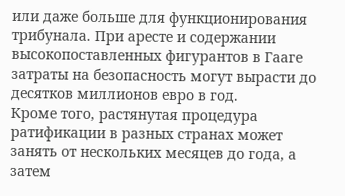или даже больше для функционирования трибунала. При аресте и содержании высокопоставленных фигурантов в Гааге затраты на безопасность могут вырасти до десятков миллионов евро в год.
Кроме того, растянутая процедура ратификации в разных странах может занять от нескольких месяцев до года, а затем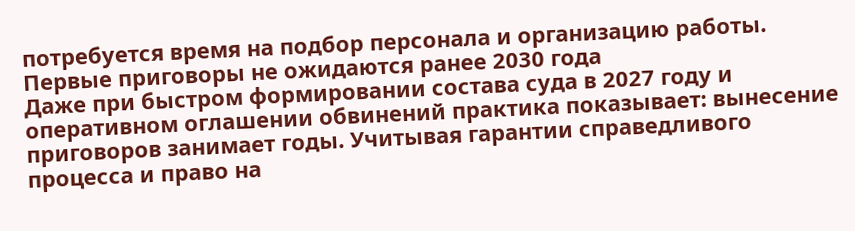потребуется время на подбор персонала и организацию работы.
Первые приговоры не ожидаются ранее 2030 года
Даже при быстром формировании состава суда в 2027 году и оперативном оглашении обвинений практика показывает: вынесение приговоров занимает годы. Учитывая гарантии справедливого процесса и право на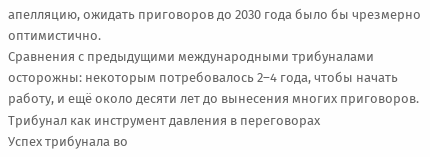апелляцию, ожидать приговоров до 2030 года было бы чрезмерно оптимистично.
Сравнения с предыдущими международными трибуналами осторожны: некоторым потребовалось 2–4 года, чтобы начать работу, и ещё около десяти лет до вынесения многих приговоров.
Трибунал как инструмент давления в переговорах
Успех трибунала во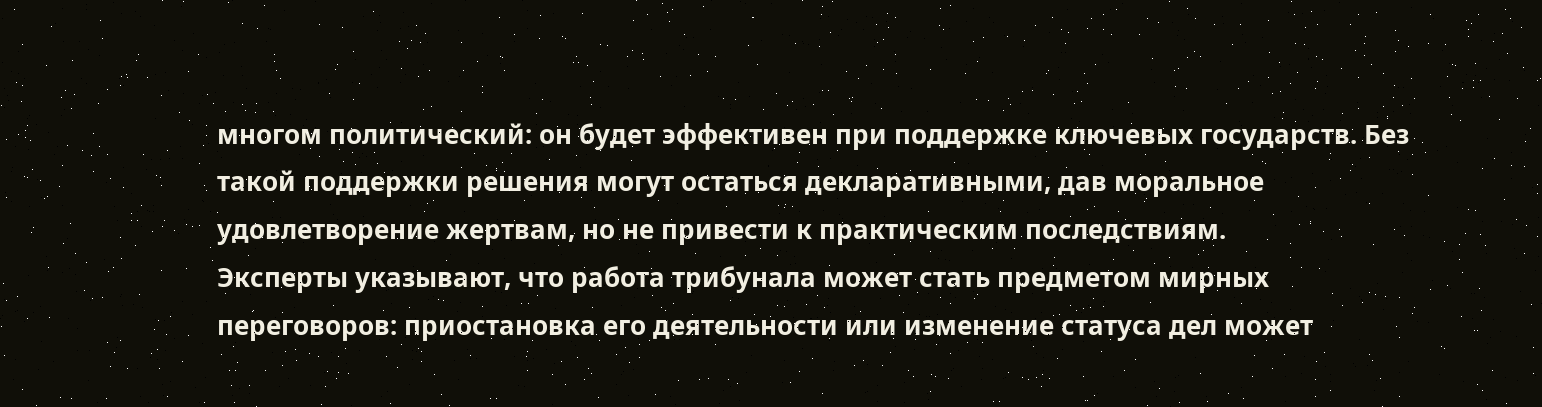многом политический: он будет эффективен при поддержке ключевых государств. Без такой поддержки решения могут остаться декларативными, дав моральное удовлетворение жертвам, но не привести к практическим последствиям.
Эксперты указывают, что работа трибунала может стать предметом мирных переговоров: приостановка его деятельности или изменение статуса дел может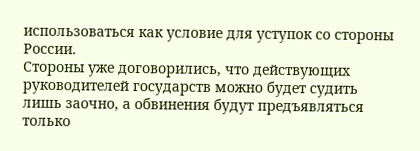использоваться как условие для уступок со стороны России.
Стороны уже договорились, что действующих руководителей государств можно будет судить лишь заочно, а обвинения будут предъявляться только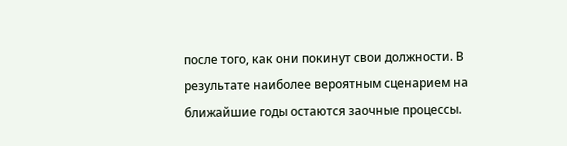после того, как они покинут свои должности. В результате наиболее вероятным сценарием на ближайшие годы остаются заочные процессы.